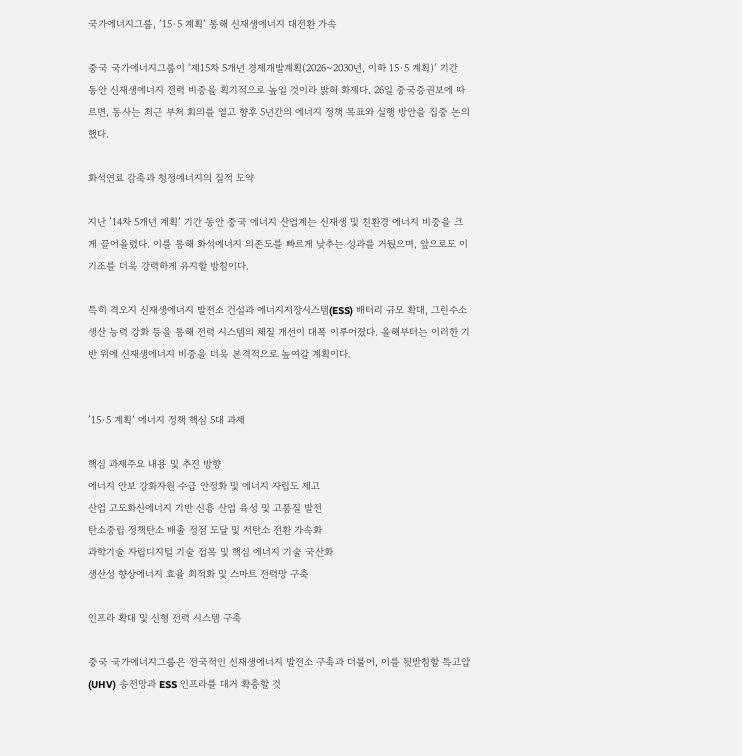국가에너지그룹, ’15·5 계획’ 통해 신재생에너지 대전환 가속

중국 국가에너지그룹이 ‘제15차 5개년 경제개발계획(2026~2030년, 이하 15·5 계획)’ 기간 동안 신재생에너지 전력 비중을 획기적으로 높일 것이라 밝혀 화제다. 26일 중국증권보에 따르면, 동사는 최근 부처 회의를 열고 향후 5년간의 에너지 정책 목표와 실행 방안을 집중 논의했다.

화석연료 감축과 청정에너지의 질적 도약

지난 ’14차 5개년 계획’ 기간 동안 중국 에너지 산업계는 신재생 및 친환경 에너지 비중을 크게 끌어올렸다. 이를 통해 화석에너지 의존도를 빠르게 낮추는 성과를 거뒀으며, 앞으로도 이 기조를 더욱 강력하게 유지할 방침이다.

특히 격오지 신재생에너지 발전소 건설과 에너지저장시스템(ESS) 배터리 규모 확대, 그린수소 생산 능력 강화 등을 통해 전력 시스템의 체질 개선이 대폭 이루어졌다. 올해부터는 이러한 기반 위에 신재생에너지 비중을 더욱 본격적으로 높여갈 계획이다.


’15·5 계획’ 에너지 정책 핵심 5대 과제

핵심 과제주요 내용 및 추진 방향
에너지 안보 강화자원 수급 안정화 및 에너지 자립도 제고
산업 고도화신에너지 기반 신흥 산업 육성 및 고품질 발전
탄소중립 정책탄소 배출 정점 도달 및 저탄소 전환 가속화
과학기술 자립디지털 기술 접목 및 핵심 에너지 기술 국산화
생산성 향상에너지 효율 최적화 및 스마트 전력망 구축

인프라 확대 및 신형 전력 시스템 구축

중국 국가에너지그룹은 전국적인 신재생에너지 발전소 구축과 더불어, 이를 뒷받침할 특고압(UHV) 송전망과 ESS 인프라를 대거 확충할 것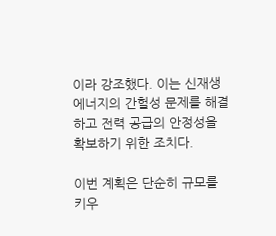이라 강조했다. 이는 신재생에너지의 간헐성 문제를 해결하고 전력 공급의 안정성을 확보하기 위한 조치다.

이번 계획은 단순히 규모를 키우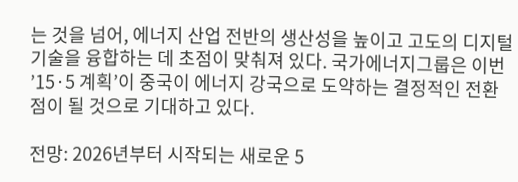는 것을 넘어, 에너지 산업 전반의 생산성을 높이고 고도의 디지털 기술을 융합하는 데 초점이 맞춰져 있다. 국가에너지그룹은 이번 ’15·5 계획’이 중국이 에너지 강국으로 도약하는 결정적인 전환점이 될 것으로 기대하고 있다.

전망: 2026년부터 시작되는 새로운 5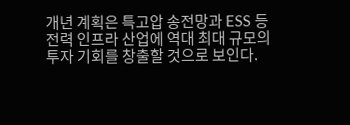개년 계획은 특고압 송전망과 ESS 등 전력 인프라 산업에 역대 최대 규모의 투자 기회를 창출할 것으로 보인다.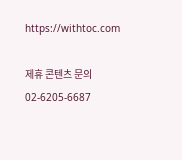https://withtoc.com

제휴 콘텐츠 문의 02-6205-6687